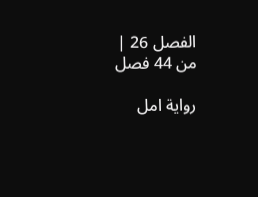الفصل 26 | من 44 فصل

رواية امل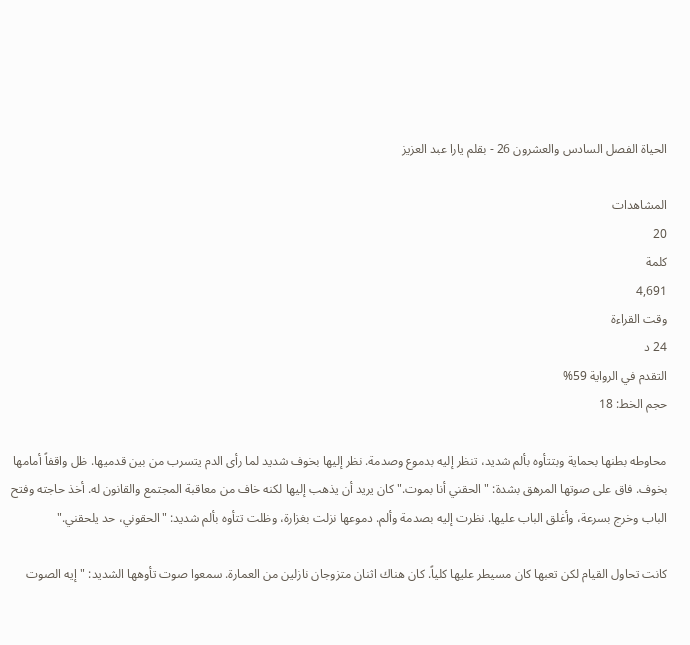الحياة الفصل السادس والعشرون 26 - بقلم يارا عبد العزيز

المشاهدات
20
كلمة
4,691
وقت القراءة
24 د
التقدم في الرواية 59%
حجم الخط: 18

محاوطه بطنها بحماية وبتتأوه بألم شديد، تنظر إليه بدموع وصدمة. نظر إليها بخوف شديد لما رأى الدم يتسرب من بين قدميها. ظل واقفاً أمامها بخوف. فاق على صوتها المرهق بشدة: "الحقني أنا بموت." كان يريد أن يذهب إليها لكنه خاف من معاقبة المجتمع والقانون له. أخذ حاجته وفتح الباب وخرج بسرعة، وأغلق الباب عليها. نظرت إليه بصدمة وألم. دموعها نزلت بغزارة، وظلت تتأوه بألم شديد: "الحقوني، حد يلحقني."

كانت تحاول القيام لكن تعبها كان مسيطر عليها كلياً. كان هناك اثنان متزوجان نازلين من العمارة. سمعوا صوت تأوهها الشديد: "إيه الصوت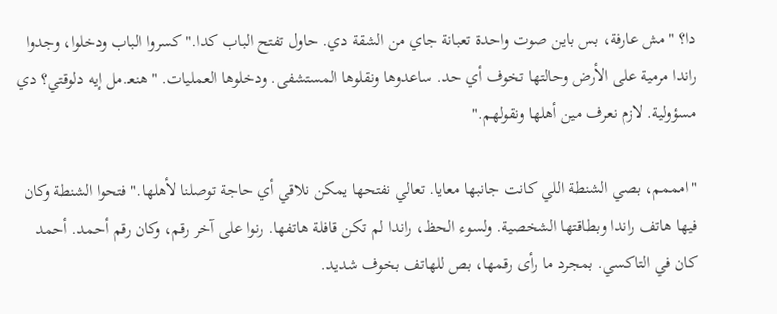دا؟ "مش عارفة، بس باين صوت واحدة تعبانة جاي من الشقة دي. حاول تفتح الباب كدا." كسروا الباب ودخلوا، وجدوا راندا مرمية على الأرض وحالتها تخوف أي حد. ساعدوها ونقلوها المستشفى. ودخلوها العمليات. "هنعـ.مل إيه دلوقتي؟ دي مسؤولية. لازم نعرف مين أهلها ونقولهم."

"امممم، بصي الشنطة اللي كانت جانبها معايا. تعالي نفتحها يمكن نلاقي أي حاجة توصلنا لأهلها." فتحوا الشنطة وكان فيها هاتف راندا وبطاقتها الشخصية. ولسوء الحظ، راندا لم تكن قافلة هاتفها. رنوا على آخر رقم، وكان رقم أحمد. أحمد كان في التاكسي. بمجرد ما رأى رقمها، بص للهاتف بخوف شديد.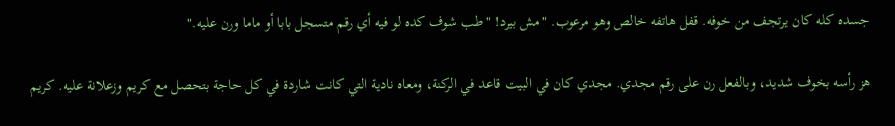جسده كله كان يرتجف من خوفه. قفل هاتفه خالص وهو مرعوب. "مش بيرد! "طب شوف كده لو فيه أي رقم متسجل بابا أو ماما ورن عليه."

هز رأسه بخوف شديد، وبالفعل رن على رقم مجدي. مجدي كان في البيت قاعد في الركنة، ومعاه نادية التي كانت شاردة في كل حاجة بتحصل مع كريم وزعلانة عليه. كريم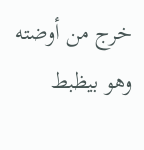خرج من أوضته وهو بيظبط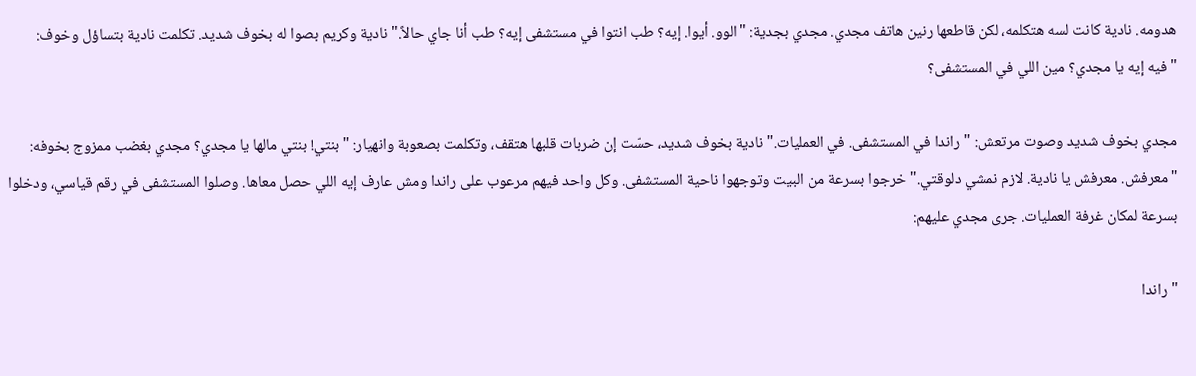هدومه. نادية كانت لسه هتكلمه، لكن قاطعها رنين هاتف مجدي. مجدي بجدية: "الوو. أيوا. إيه؟ طب انتوا في مستشفى إيه؟ طب أنا جاي حالاً." نادية وكريم بصوا له بخوف شديد. تكلمت نادية بتساؤل وخوف: "فيه إيه يا مجدي؟ مين اللي في المستشفى؟

مجدي بخوف شديد وصوت مرتعش: "راندا في المستشفى. في العمليات." نادية بخوف شديد، حسّت إن ضربات قلبها هتقف، وتكلمت بصعوبة وانهيار: "بنتي! بنتي مالها يا مجدي؟ مجدي بغضب ممزوج بخوفه: "معرفش. معرفش يا نادية. لازم نمشي دلوقتي." خرجوا بسرعة من البيت وتوجهوا ناحية المستشفى. وكل واحد فيهم مرعوب على راندا ومش عارف إيه اللي حصل معاها. وصلوا المستشفى في رقم قياسي، ودخلوا بسرعة لمكان غرفة العمليات. جرى مجدي عليهم:

"راندا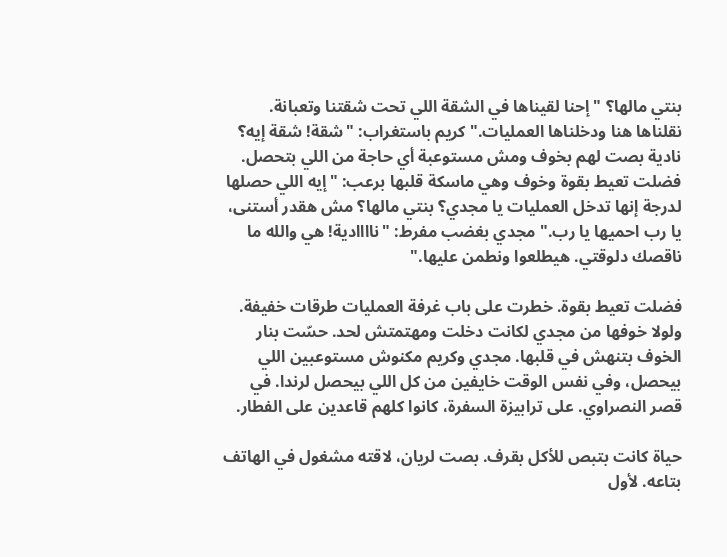بنتي مالها؟ "إحنا لقيناها في الشقة اللي تحت شقتنا وتعبانة. نقلناها هنا ودخلناها العمليات." كريم باستغراب: "شقة! شقة إيه؟ نادية بصت لهم بخوف ومش مستوعبة أي حاجة من اللي بتحصل. فضلت تعيط بقوة وخوف وهي ماسكة قلبها برعب: "إيه اللي حصلها لدرجة إنها تدخل العمليات يا مجدي؟ بنتي مالها؟ مش هقدر أستنى، يا رب احميها يا رب." مجدي بغضب مفرط: "ناااادية! هي والله ما ناقصك دلوقتي. هيطلعوا ونطمن عليها."

فضلت تعيط بقوة. خطرت على باب غرفة العمليات طرقات خفيفة. ولولا خوفها من مجدي لكانت دخلت ومهتمتش لحد. حسّت بنار الخوف بتنهش في قلبها. مجدي وكريم مكنوش مستوعبين اللي بيحصل، وفي نفس الوقت خايفين من كل اللي بيحصل لرندا. في قصر النصراوي. على ترابيزة السفرة، كانوا كلهم قاعدين على الفطار.

حياة كانت بتبص للأكل بقرف. بصت لريان، لاقته مشغول في الهاتف بتاعه. لأول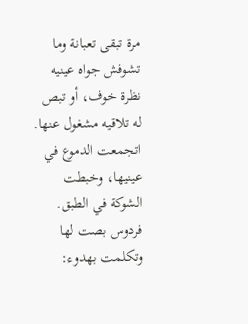مرة تبقى تعبانة وما تشوفش جواه عينيه نظرة خوف، أو تبص له تلاقيه مشغول عنها. اتجمعت الدموع في عينيها، وخبطت الشوكة في الطبق. فردوس بصت لها وتكلمت بهدوء: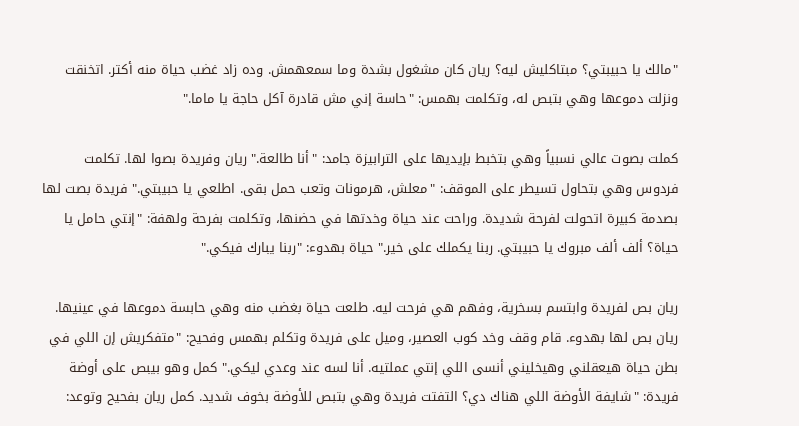"مالك يا حبيبتي؟ مبتاكليش ليه؟ ريان كان مشغول بشدة وما سمعهمش. وده زاد غضب حياة منه أكتر. اتخنقت ونزلت دموعها وهي بتبص له، وتكلمت بهمس: "حاسة إني مش قادرة آكل حاجة يا ماما."

كملت بصوت عالي نسبياً وهي بتخبط بإيديها على الترابيزة جامد: "أنا طالعة." ريان وفريدة بصوا لها. تكلمت فردوس وهي بتحاول تسيطر على الموقف: "معلش، هرمونات وتعب حمل بقى. اطلعي يا حبيبتي." فريدة بصت لها بصدمة كبيرة اتحولت لفرحة شديدة. وراحت عند حياة وخدتها في حضنها، وتكلمت بفرحة ولهفة: "إنتي حامل يا حياة؟ ألف ألف مبروك يا حبيبتي. ربنا يكملك على خير." حياة بهدوء: "ربنا يبارك فيكي."

ريان بص لفريدة وابتسم بسخرية، وفهم هي فرحت ليه. طلعت حياة بغضب منه وهي حابسة دموعها في عينيها. ريان بص لها بهدوء. قام وقف وخد كوب العصير، وميل على فريدة وتكلم بهمس وفحيح: "متفكريش إن اللي في بطن حياة هيعقلني وهيخليني أنسى اللي إنتي عملتيه. أنا لسه عند وعدي ليكي." كمل وهو بيبص على أوضة فريدة: "شايفة الأوضة اللي هناك دي؟ التفتت فريدة وهي بتبص للأوضة بخوف شديد. كمل ريان بفحيح وتوعد: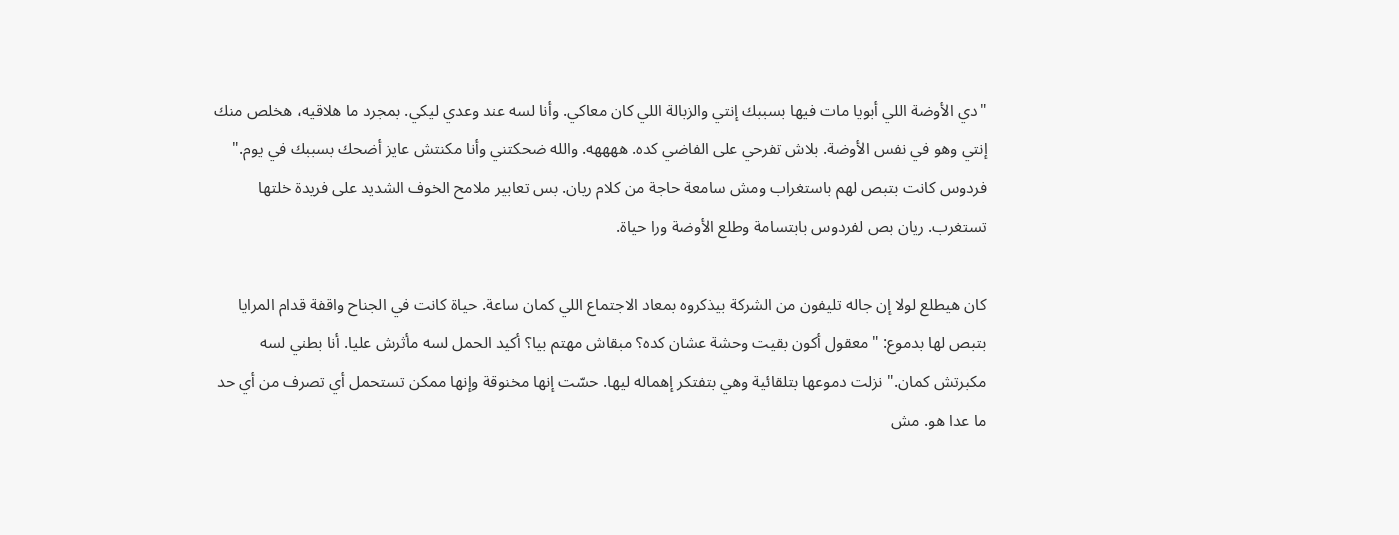"دي الأوضة اللي أبويا مات فيها بسببك إنتي والزبالة اللي كان معاكي. وأنا لسه عند وعدي ليكي. بمجرد ما هلاقيه، هخلص منك إنتي وهو في نفس الأوضة. بلاش تفرحي على الفاضي كده. ههههه. والله ضحكتني وأنا مكنتش عايز أضحك بسببك في يوم." فردوس كانت بتبص لهم باستغراب ومش سامعة حاجة من كلام ريان. بس تعابير ملامح الخوف الشديد على فريدة خلتها تستغرب. ريان بص لفردوس بابتسامة وطلع الأوضة ورا حياة.

كان هيطلع لولا إن جاله تليفون من الشركة بيذكروه بمعاد الاجتماع اللي كمان ساعة. حياة كانت في الجناح واقفة قدام المرايا بتبص لها بدموع: "معقول أكون بقيت وحشة عشان كده؟ مبقاش مهتم بيا؟ أكيد الحمل لسه مأثرش عليا. أنا بطني لسه مكبرتش كمان." نزلت دموعها بتلقائية وهي بتفتكر إهماله ليها. حسّت إنها مخنوقة وإنها ممكن تستحمل أي تصرف من أي حد ما عدا هو. مش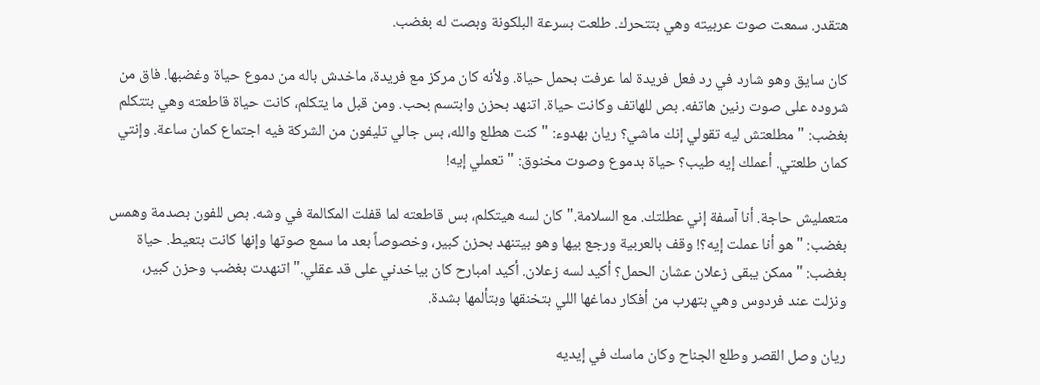هتقدر. سمعت صوت عربيته وهي بتتحرك. طلعت بسرعة البلكونة وبصت له بغضب.

كان سايق وهو شارد في رد فعل فريدة لما عرفت بحمل حياة. ولأنه كان مركز مع فريدة، ماخدش باله من دموع حياة وغضبها. فاق من شروده على صوت رنين هاتفه. بص للهاتف وكانت حياة. اتنهد بحزن وابتسم بحب. ومن قبل ما يتكلم، كانت حياة قاطعته وهي بتتكلم بغضب: "مطلعتش ليه تقولي إنك ماشي؟ ريان بهدوء: "كنت هطلع والله، بس جالي تليفون من الشركة فيه اجتماع كمان ساعة. وإنتي كمان طلعتي. أعملك إيه طيب؟ حياة بدموع وصوت مخنوق: "تعملي إيه!

متعمليش حاجة. أنا آسفة إني عطلتك. مع السلامة." كان لسه هيتكلم، بس قاطعته لما قفلت المكالمة في وشه. بص للفون بصدمة وهمس بغضب: "هو أنا عملت إيه؟! وقف بالعربية ورجع بيها وهو بيتنهد بحزن كبير، وخصوصاً بعد ما سمع صوتها وإنها كانت بتعيط. حياة بغضب: "ممكن يبقى زعلان عشان الحمل؟ أكيد لسه زعلان. أكيد امبارح كان بياخدني على قد عقلي." اتنهدت بغضب وحزن كبير، ونزلت عند فردوس وهي بتهرب من أفكار دماغها اللي بتخنقها وبتألمها بشدة.

ريان وصل القصر وطلع الجناح وكان ماسك في إيديه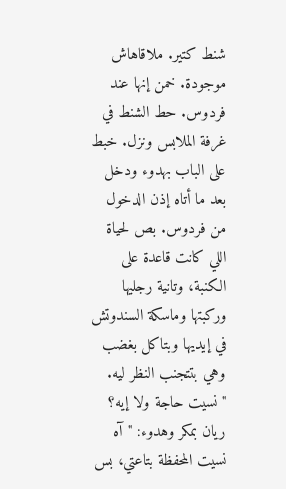شنط كتير. ملاقاهاش موجودة. خمن إنها عند فردوس. حط الشنط في غرفة الملابس ونزل. خبط على الباب بهدوء ودخل بعد ما أتاه إذن الدخول من فردوس. بص لحياة اللي كانت قاعدة على الكنبة، وتانية رجليها وركبتها وماسكة السندوتش في إيديها وبتاكل بغضب وهي بتتجنب النظر ليه. "نسيت حاجة ولا إيه؟ ريان بمكر وهدوء: "آه نسيت المحفظة بتاعتي، بس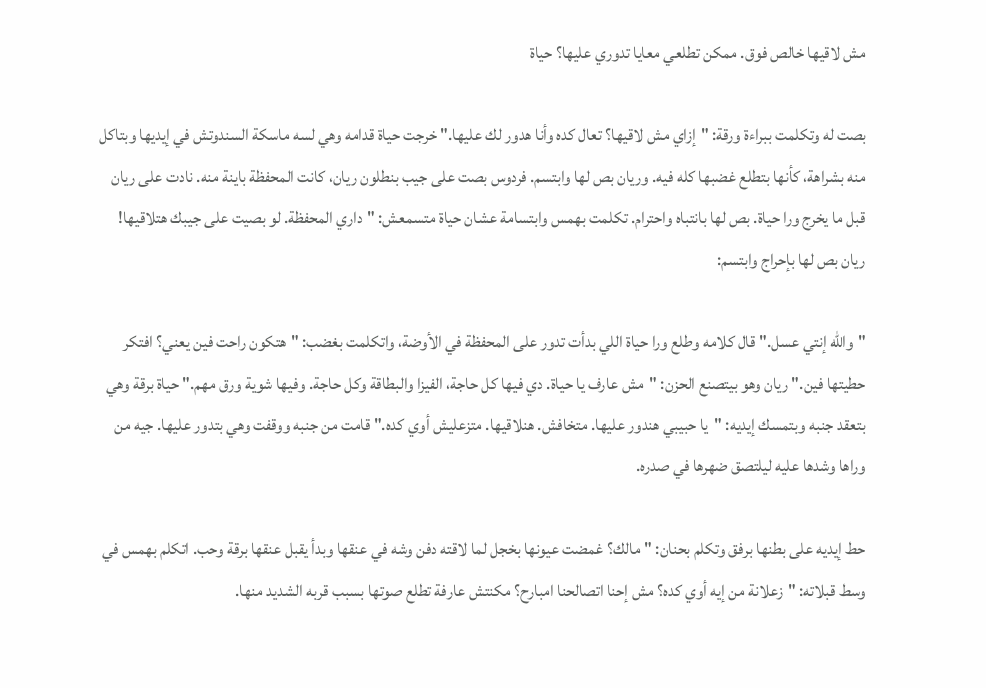مش لاقيها خالص فوق. ممكن تطلعي معايا تدوري عليها؟ حياة

بصت له وتكلمت ببراءة ورقة: "إزاي مش لاقيها؟ تعال كده وأنا هدور لك عليها." خرجت حياة قدامه وهي لسه ماسكة السندوتش في إيديها وبتاكل منه بشراهة، كأنها بتطلع غضبها كله فيه. وريان بص لها وابتسم. فردوس بصت على جيب بنطلون ريان، كانت المحفظة باينة منه. نادت على ريان قبل ما يخرج ورا حياة. بص لها بانتباه واحترام. تكلمت بهمس وابتسامة عشان حياة متسمعش: "داري المحفظة. لو بصيت على جيبك هتلاقيها! ريان بص لها بإحراج وابتسم:

"والله إنتي عسل." قال كلامه وطلع ورا حياة اللي بدأت تدور على المحفظة في الأوضة، واتكلمت بغضب: "هتكون راحت فين يعني؟ افتكر حطيتها فين." ريان وهو بيتصنع الحزن: "مش عارف يا حياة. دي فيها كل حاجة، الفيزا والبطاقة وكل حاجة. وفيها شوية ورق مهم." حياة برقة وهي بتعقد جنبه وبتمسك إيديه: "يا حبيبي هندور عليها. متخافش. هنلاقيها. متزعليش أوي كده." قامت من جنبه ووقفت وهي بتدور عليها. جيه من وراها وشدها عليه ليلتصق ضهرها في صدره.

حط إيديه على بطنها برفق وتكلم بحنان: "مالك؟ غمضت عيونها بخجل لما لاقته دفن وشه في عنقها وبدأ يقبل عنقها برقة وحب. اتكلم بهمس في وسط قبلاته: "زعلانة من إيه أوي كده؟ مش إحنا اتصالحنا امبارح؟ مكنتش عارفة تطلع صوتها بسبب قربه الشديد منها.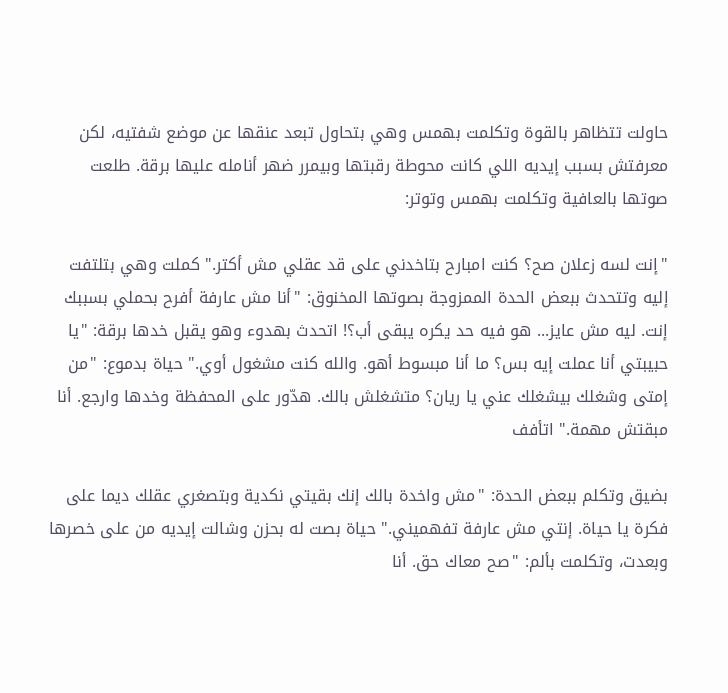حاولت تتظاهر بالقوة وتكلمت بهمس وهي بتحاول تبعد عنقها عن موضع شفتيه، لكن معرفتش بسبب إيديه اللي كانت محوطة رقبتها وبيمرر ضهر أنامله عليها برقة. طلعت صوتها بالعافية وتكلمت بهمس وتوتر:

"إنت لسه زعلان صح؟ كنت امبارح بتاخدني على قد عقلي مش أكتر." كملت وهي بتلتفت إليه وتتحدث ببعض الحدة الممزوجة بصوتها المخنوق: "أنا مش عارفة أفرح بحملي بسببك إنت. ليه مش عايز... هو فيه حد يكره يبقى أب؟! اتحدث بهدوء وهو يقبل خدها برقة: "يا حبيبتي أنا عملت إيه بس؟ ما أنا مبسوط أهو. والله كنت مشغول أوي." حياة بدموع: "من إمتى وشغلك بيشغلك عني يا ريان؟ متشغلش بالك. هدّور على المحفظة وخدها وارجع. أنا مبقتش مهمة." اتأفف

بضيق وتكلم ببعض الحدة: "مش واخدة بالك إنك بقيتي نكدية وبتصغري عقلك ديما على فكرة يا حياة. إنتي مش عارفة تفهميني." حياة بصت له بحزن وشالت إيديه من على خصرها وبعدت، وتكلمت بألم: "صح معاك حق. أنا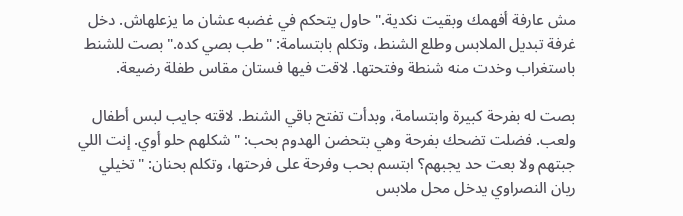مش عارفة أفهمك وبقيت نكدية." حاول يتحكم في غضبه عشان ما يزعلهاش. دخل غرفة تبديل الملابس وطلع الشنط، وتكلم بابتسامة: "طب بصي كده." بصت للشنط باستغراب وخدت منه شنطة وفتحتها. لاقت فيها فستان مقاس طفلة رضيعة.

بصت له بفرحة كبيرة وابتسامة، وبدأت تفتح باقي الشنط. لاقته جايب لبس أطفال ولعب. فضلت تضحك بفرحة وهي بتحضن الهدوم بحب: "شكلهم حلو أوي. إنت اللي جبتهم ولا بعت حد يجبهم؟ ابتسم بحب وفرحة على فرحتها، وتكلم بحنان: "تخيلي ريان النصراوي يدخل محل ملابس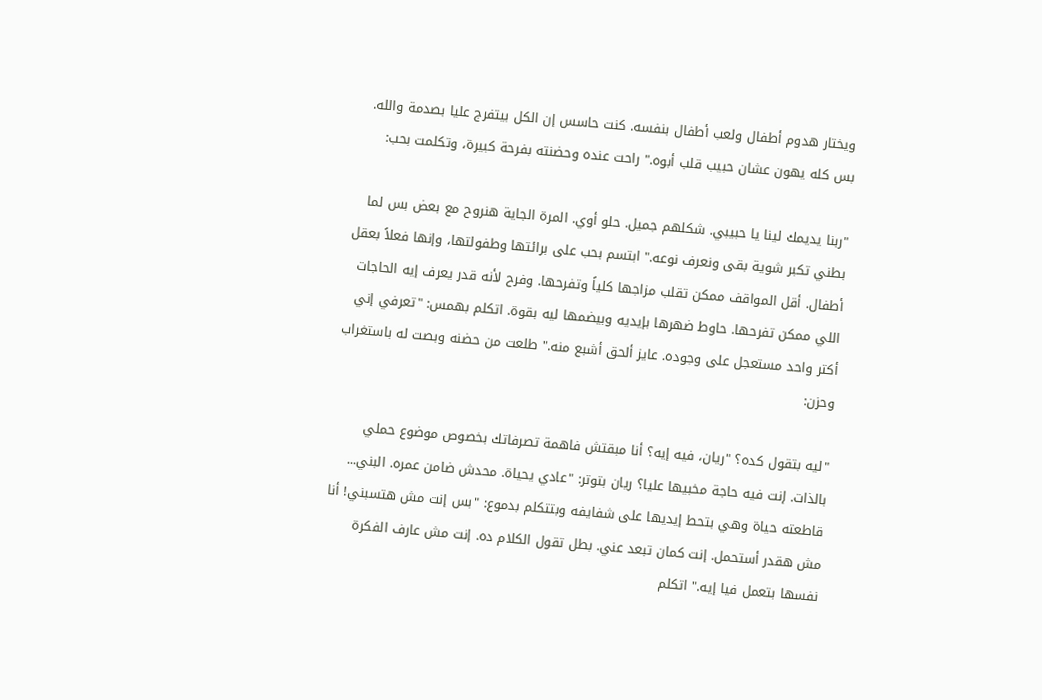ويختار هدوم أطفال ولعب أطفال بنفسه. كنت حاسس إن الكل بيتفرج عليا بصدمة والله. بس كله يهون عشان حبيب قلب أبوه." راحت عنده وحضنته بفرحة كبيرة، وتكلمت بحب:

"ربنا يديمك لينا يا حبيبي. شكلهم جميل. حلو أوي. المرة الجاية هنروح مع بعض بس لما بطني تكبر شوية بقى ونعرف نوعه." ابتسم بحب على برائتها وطفولتها، وإنها فعلاً بعقل أطفال. أقل المواقف ممكن تقلب مزاجها كلياً وتفرحها. وفرح لأنه قدر يعرف إيه الحاجات اللي ممكن تفرحها. حاوط ضهرها بإيديه وبيضمها ليه بقوة. اتكلم بهمس: "تعرفي إني أكتر واحد مستعجل على وجوده. عايز ألحق أشبع منه." طلعت من حضنه وبصت له باستغراب وحزن:

"ليه بتقول كده؟ "ريان، فيه إيه؟ أنا مبقتش فاهمة تصرفاتك بخصوص موضوع حملي بالذات. إنت فيه حاجة مخبيها عليا؟ ريان بتوتر: "عادي يحياة. محدش ضامن عمره. البني... قاطعته حياة وهي بتحط إيديها على شفايفه وبتتكلم بدموع: "بس إنت مش هتسبني! أنا مش هقدر أستحمل. إنت كمان تبعد عني. بطل تقول الكلام ده. إنت مش عارف الفكرة نفسها بتعمل فيا إيه." اتكلم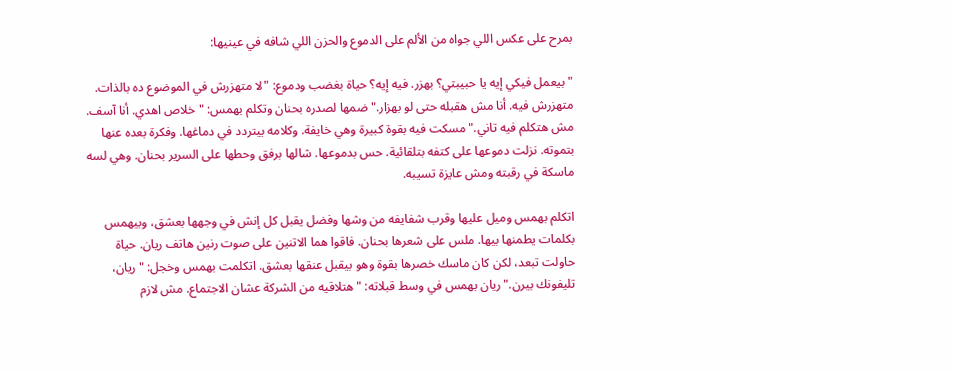بمرح على عكس اللي جواه من الألم على الدموع والحزن اللي شافه في عينيها:

"بيعمل فيكي إيه يا حبيبتي؟ بهزر. فيه إيه؟ حياة بغضب ودموع: "لا متهزرش في الموضوع ده بالذات. متهزرش فيه. أنا مش هقبله حتى لو بهزار." ضمها لصدره بحنان وتكلم بهمس: "خلاص اهدي. أنا آسف. مش هتكلم فيه تاني." مسكت فيه بقوة كبيرة وهي خايفة. وكلامه بيتردد في دماغها. وفكرة بعده عنها بتموته. نزلت دموعها على كتفه بتلقائية. حس بدموعها. شالها برفق وحطها على السرير بحنان. وهي لسه ماسكة في رقبته ومش عايزة تسيبه.

اتكلم بهمس وميل عليها وقرب شفايفه من وشها وفضل يقبل كل إنش في وجهها بعشق، وبيهمس بكلمات يطمنها بيها. ملس على شعرها بحنان. فاقوا هما الاتنين على صوت رنين هاتف ريان. حياة حاولت تبعد، لكن كان ماسك خصرها بقوة وهو بيقبل عنقها بعشق. اتكلمت بهمس وخجل: "ريان، تليفونك بيرن." ريان بهمس في وسط قبلاته: "هتلاقيه من الشركة عشان الاجتماع. مش لازم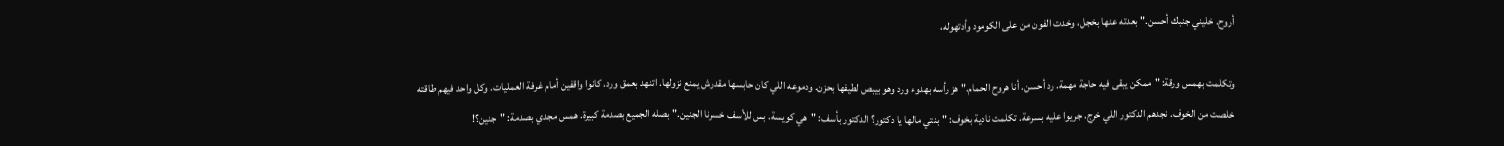أروح. خليني جنبك أحسن." بعدته عنها بخجل، وخدت الفون من على الكومود وأدتهوله،

وتكلمت بهمس ورقة: "ممكن يبقى فيه حاجة مهمة. رد أحسن. أنا هروح الحمام." هز رأسه بهدوء ورد وهو بيبص لطيفها بحزن. ودموعه اللي كان حابسها مقدرش يمنع نزولها. اتنهد بعمق ورد. كانوا واقفين أمام غرفة العمليات. وكل واحد فيهم طاقته خلصت من الخوف. نجدهم الدكتور اللي خرج. جريوا عليه بسرعة. تكلمت نادية بخوف: "بنتي مالها يا دكتور؟ الدكتور بأسف: "هي كويسة. بس للأسف خسرنا الجنين." بصله الجميع بصدمة كبيرة. همس مجدي بصدمة: "جنين؟!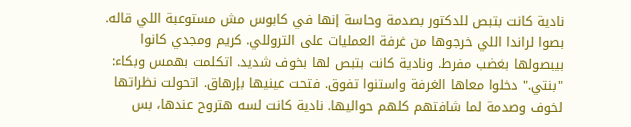نادية كانت بتبص للدكتور بصدمة وحاسة إنها في كابوس مش مستوعبة اللي قاله. بصوا لراندا اللي خرجوها من غرفة العمليات على التروللي. كريم ومجدي كانوا بيبصولها بغضب مفرط. ونادية كانت بتبص لها بخوف شديد. اتكلمت بهمس وبكاء: "بنتي." دخلوا معاها الغرفة واستنوا تفوق. فتحت عينيها بإرهاق. اتحولت نظراتها لخوف وصدمة لما شافتهم كلهم حواليها. نادية كانت لسه هتروح عندها، بس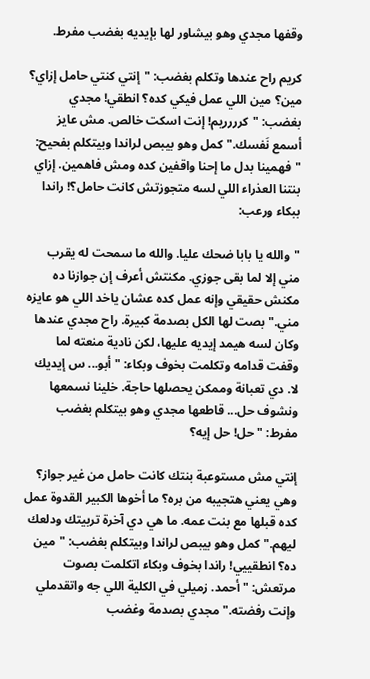وقفها مجدي وهو بيشاور لها بإيديه بغضب مفرط.

كريم راح عندها وتكلم بغضب: "إنتي كنتي حامل إزاي؟ مين؟ مين اللي عمل فيكي كده؟ انطقي! مجدي بغضب: "كرررريم! إنت اسكت خالص. مش عايز أسمع نَفسك." كمل وهو بيبص لراندا وبيتكلم بفحيح: "فهمينا بدل ما إحنا واقفين كده ومش فاهمين. إزاي بنتنا العذراء اللي لسه متجوزتش كانت حامل؟! راندا ببكاء ورعب:

"والله يا بابا ضحك عليا. والله ما سمحت له يقرب مني إلا لما بقى جوزي. مكنتش أعرف إن جوازنا ده مكنش حقيقي وإنه عمل كده عشان ياخد اللي هو عايزه مني." بصت لها الكل بصدمة كبيرة. راح مجدي عندها وكان لسه هيمد إيديه عليها، لكن نادية منعته لما وقفت قدامه وتكلمت بخوف وبكاء: "أبو... س إيديك لا. دي تعبانة وممكن يحصلها حاجة. خلينا نسمعها ونشوف حل... قاطعها مجدي وهو بيتكلم بغضب مفرط: "حل! حل إيه؟

إنتي مش مستوعبة بنتك كانت حامل من غير جواز؟ وهي يعني هتجيبه من بره؟ ما أخوها الكبير القدوة عمل كده قبلها مع بنت عمه. ما هي دي آخرة تربيتك ودلعك ليهم." كمل وهو بيبص لراندا وبيتكلم بغضب: "مين ده؟ انطقييي! راندا بخوف وبكاء اتكلمت بصوت مرتعش: "أحمد. زميلي في الكلية اللي جه واتقدملي وإنت رفضته." مجدي بصدمة وغضب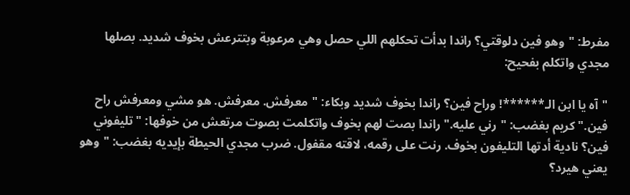مفرط: "وهو فين دلوقتي؟ راندا بدأت تحكلهم اللي حصل وهي مرعوبة وبتترعش بخوف شديد. بصلها مجدي واتكلم بفحيح:

"آه يا ابن الـ******! وراح فين؟ راندا بخوف شديد وبكاء: "معرفش. معرفش. هو مشي ومعرفش راح فين." كريم بغضب: "رني عليه." راندا بصت لهم بخوف واتكلمت بصوت مرتعش من خوفها: "تليفوني فين؟ نادية أدتها التليفون بخوف. رنت على رقمه، لاقته مقفول. ضرب مجدي الحيطة بإيديه بغضب: "وهو يعني هيرد؟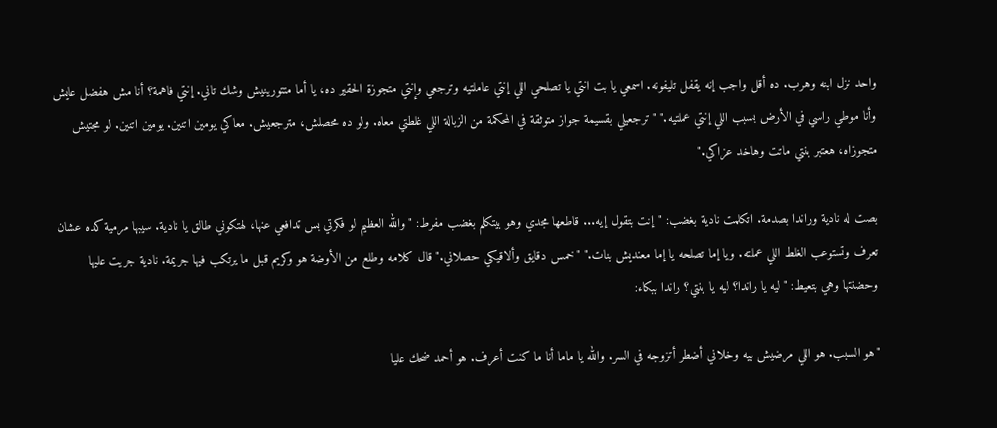واحد نزل ابنه وهرب. ده أقل واجب إنه يقفل تليفونه. اسمعي يا بت انتي يا تصلحي اللي إنتي عاملتيه وترجعي وإنتي متجوزة الحقير ده، يا أما متتورينيش وشك تاني. إنتي فاهمة؟ أنا مش هفضل عايش وأنا موطي راسي في الأرض بسبب اللي إنتي عملتيه." "ترجعيلي بقسيمة جواز متوثقة في المحكمة من الزبالة اللي غلطتي معاه. ولو ده محصلش، مترجعيش. معاكي يومين اتنين. يومين اتنين. لو مجتيش متجوزاه، هعتبر بنتي ماتت وهاخد عزاكي."

بصت له نادية وراندا بصدمة. اتكلمت نادية بغضب: "إنت بتقول إيه... قاطعها مجدي وهو بيتكلم بغضب مفرط: "والله العظيم لو فكرتي بس تدافعي عنها، لهتكوني طالق يا نادية. سيبها مرمية كده عشان تعرف وتستوعب الغلط اللي عملته. ويا إما تصلحه يا إما معنديش بنات." "خمس دقايق وألاقيكي حصلاني." قال كلامه وطلع من الأوضة هو وكريم قبل ما يرتكب فيها جريمة. نادية جريت عليها وحضنتها وهي بتعيط: "ليه يا راندا؟ ليه يا بنتي؟ راندا ببكاء:

"هو السبب. هو اللي مرضيش بيه وخلاني أضطر أتزوجه في السر. والله يا ماما أنا ما كنت أعرف. هو أحمد ضحك عليا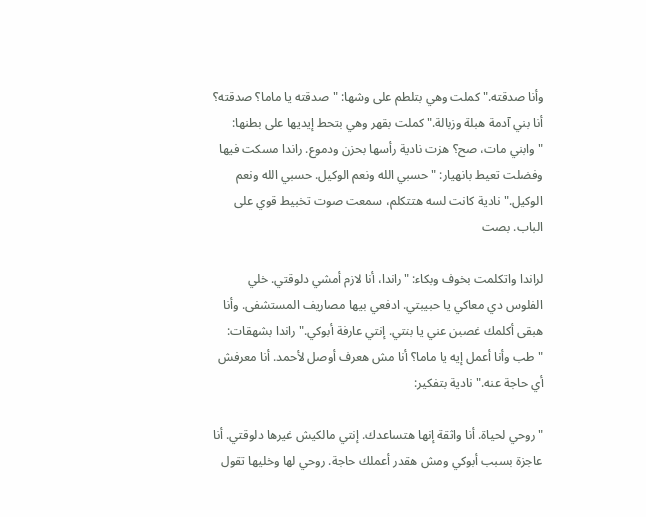وأنا صدقته." كملت وهي بتلطم على وشها: "صدقته يا ماما؟ صدقته؟ أنا بني آدمة هبلة وزبالة." كملت بقهر وهي بتحط إيديها على بطنها: "وابني مات، صح؟ هزت نادية رأسها بحزن ودموع. راندا مسكت فيها وفضلت تعيط بانهيار: "حسبي الله ونعم الوكيل. حسبي الله ونعم الوكيل." نادية كانت لسه هتتكلم، سمعت صوت تخبيط قوي على الباب. بصت

لراندا واتكلمت بخوف وبكاء: "راندا، أنا لازم أمشي دلوقتي. خلي الفلوس دي معاكي يا حبيبتي. ادفعي بيها مصاريف المستشفى. وأنا هبقى أكلمك غصبن عني يا بنتي. إنتي عارفة أبوكي." راندا بشهقات: "طب وأنا أعمل إيه يا ماما؟ أنا مش هعرف أوصل لأحمد. أنا معرفش أي حاجة عنه." نادية بتفكير:

"روحي لحياة. أنا واثقة إنها هتساعدك. إنتي مالكيش غيرها دلوقتي. أنا عاجزة بسبب أبوكي ومش هقدر أعملك حاجة. روحي لها وخليها تقول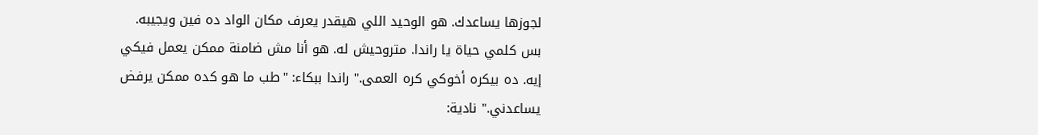لجوزها يساعدك. هو الوحيد اللي هيقدر يعرف مكان الواد ده فين ويجيبه. بس كلمي حياة يا راندا. متروحيش له. هو أنا مش ضامنة ممكن يعمل فيكي إيه. ده بيكره أخوكي كره العمى." راندا ببكاء: "طب ما هو كده ممكن يرفض يساعدني." نادية: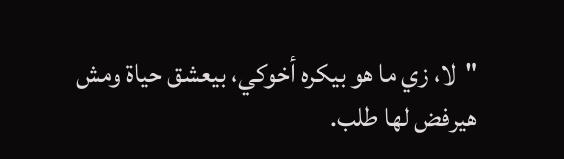"لا، زي ما هو بيكره أخوكي، بيعشق حياة ومش هيرفض لها طلب.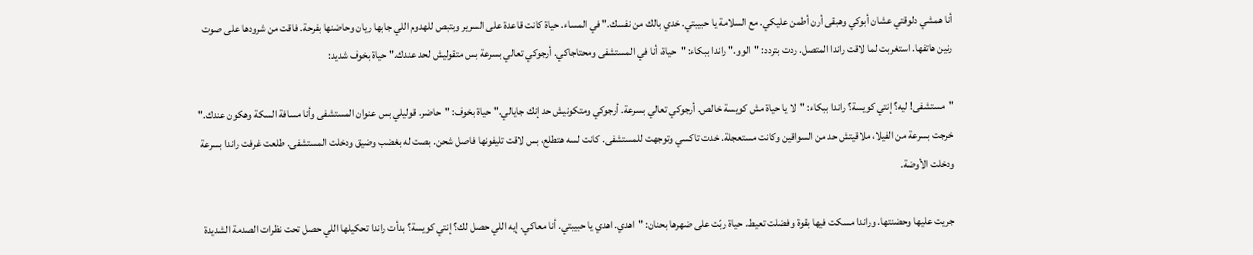أنا همشي دلوقتي عشان أبوكي وهبقى أرن أطمن عليكي. مع السلامة يا حبيبتي. خدي بالك من نفسك." في المساء. حياة كانت قاعدة على السرير وبتبص للهدوم اللي جابها ريان وحاضنها بفرحة. فاقت من شرودها على صوت رنين هاتفها. استغربت لما لاقت راندا المتصل. ردت بتردد: "الوو." راندا ببكاء: "حياة، أنا في المستشفى ومحتاجاكي. أرجوكي تعالي بسرعة بس متقوليش لحد عندك." حياة بخوف شديد:

"مستشفى! ليه؟ إنتي كويسة؟ راندا ببكاء: "لا يا حياة مش كويسة خالص. أرجوكي تعالي بسرعة. أرجوكي ومتكونيش حد إنك جايالي." حياة بخوف: "حاضر. قوليلي بس عنوان المستشفى وأنا مسافة السكة وهكون عندك." خرجت بسرعة من الفيلا، ملاقيتش حد من السواقين وكانت مستعجلة. خدت تاكسي وتوجهت للمستشفى. كانت لسه هتطلع، بس لاقت تليفونها فاصل شحن. بصت له بغضب وضيق ودخلت المستشفى. طلعت غرفت راندا بسرعة ودخلت الأوضة.

جريت عليها وحضنتها. وراندا مسكت فيها بقوة وفضلت تعيط. حياة ربّت على ضهرها بحنان: "اهدي. اهدي يا حبيبتي. أنا معاكي. إيه اللي حصل لك؟ إنتي كويسة؟ بدأت راندا تحكيلها اللي حصل تحت نظرات الصدمة الشديدة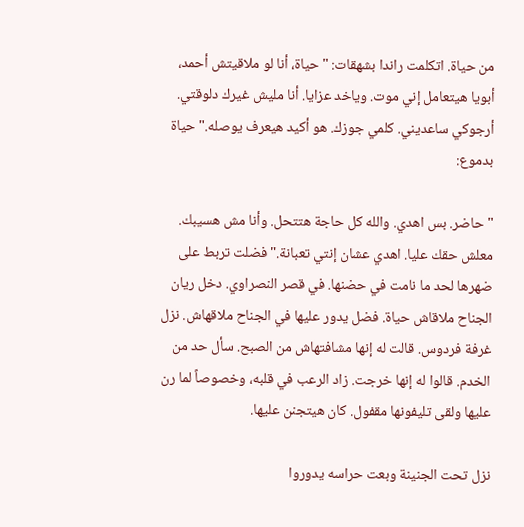من حياة. اتكلمت راندا بشهقات: "حياة، أنا لو ملاقيتش أحمد، أبويا هيتعامل إني موت. وياخد عزايا. أنا مليش غيرك دلوقتي. أرجوكي ساعديني. كلمي جوزك. هو أكيد هيعرف يوصله." حياة بدموع:

"حاضر. بس اهدي. والله كل حاجة هتتحل. وأنا مش هسيبك. معلش حقك عليا. اهدي عشان إنتي تعبانة." فضلت تربط على ضهرها لحد ما نامت في حضنها. في قصر النصراوي. دخل ريان الجناح ملاقاش حياة. فضل يدور عليها في الجناح ملاقهاش. نزل غرفة فردوس. قالت له إنها مشافتهاش من الصبح. سأل حد من الخدم. قالوا له إنها خرجت. زاد الرعب في قلبه، وخصوصاً لما رن عليها ولقى تليفونها مقفول. كان هيتجنن عليها.

نزل تحت الجنينة وبعت حراسه يدوروا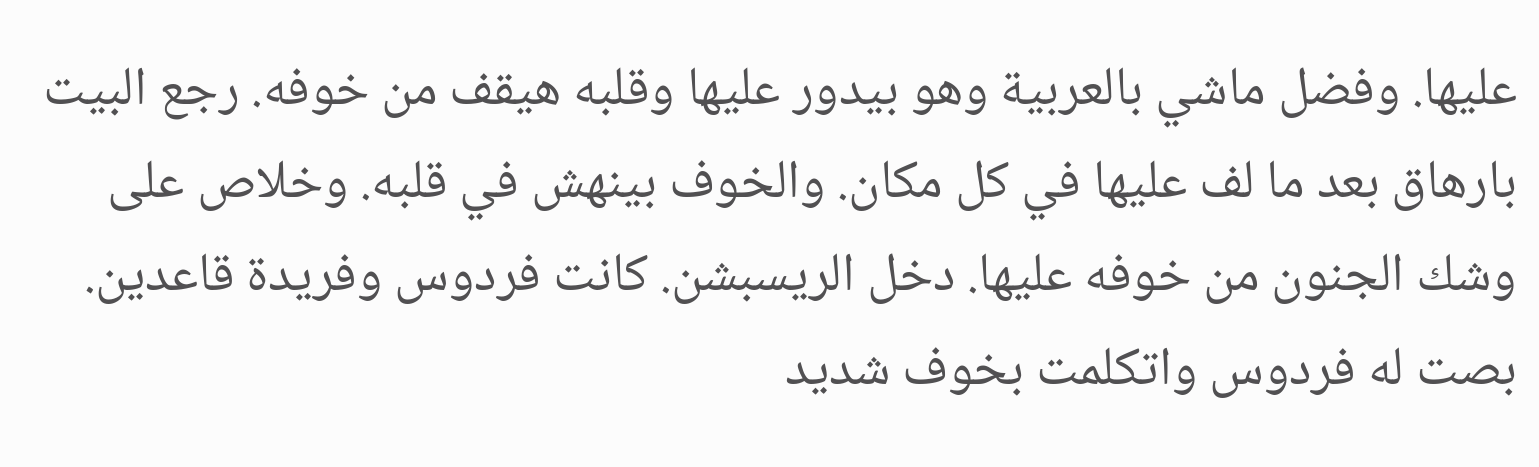عليها. وفضل ماشي بالعربية وهو بيدور عليها وقلبه هيقف من خوفه. رجع البيت بارهاق بعد ما لف عليها في كل مكان. والخوف بينهش في قلبه. وخلاص على وشك الجنون من خوفه عليها. دخل الريسبشن. كانت فردوس وفريدة قاعدين. بصت له فردوس واتكلمت بخوف شديد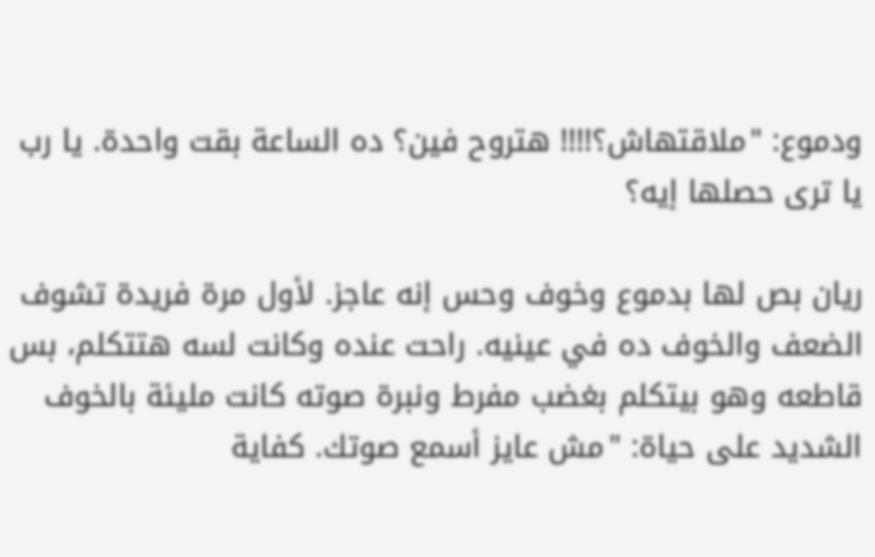ودموع: "ملاقتهاش؟!!!! هتروح فين؟ ده الساعة بقت واحدة. يا رب يا ترى حصلها إيه؟

ريان بص لها بدموع وخوف وحس إنه عاجز. لأول مرة فريدة تشوف الضعف والخوف ده في عينيه. راحت عنده وكانت لسه هتتكلم، بس قاطعه وهو بيتكلم بغضب مفرط ونبرة صوته كانت مليئة بالخوف الشديد على حياة: "مش عايز أسمع صوتك. كفاية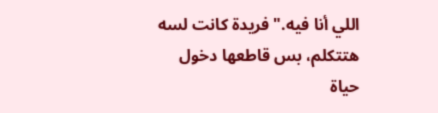اللي أنا فيه." فريدة كانت لسه هتتكلم، بس قاطعها دخول حياة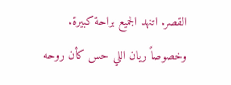القصر. اتنهد الجميع براحة كبيرة. وخصوصاً ريان اللي حس كأن روحه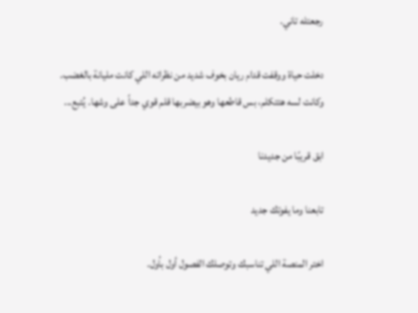رجعتله تاني.

دخلت حياة ووقفت قدام ريان بخوف شديد من نظراته اللي كانت مليانة بالغضب. وكانت لسه هتتكلم، بس قاطعها وهو بيضربها قلم قوي جداً على وشها. يُتبع...

ابق قريبًا من جديدنا

تابعنا وما يفوتك جديد

اختر المنصة اللي تناسبك وتوصلك الفصول أول بأول.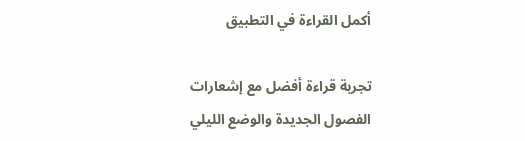أكمل القراءة في التطبيق

تجربة قراءة أفضل مع إشعارات الفصول الجديدة والوضع الليلي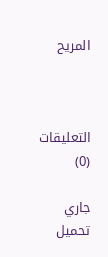المريح



التعليقات (0)

جاري تحميل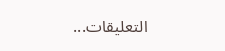التعليقات...